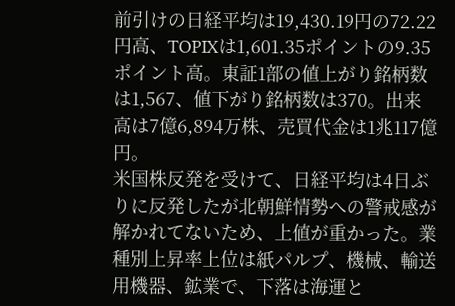前引けの日経平均は19,430.19円の72.22円高、TOPIXは1,601.35ポイントの9.35ポイント高。東証1部の値上がり銘柄数は1,567、値下がり銘柄数は370。出来高は7億6,894万株、売買代金は1兆117億円。
米国株反発を受けて、日経平均は4日ぶりに反発したが北朝鮮情勢への警戒感が解かれてないため、上値が重かった。業種別上昇率上位は紙パルプ、機械、輸送用機器、鉱業で、下落は海運と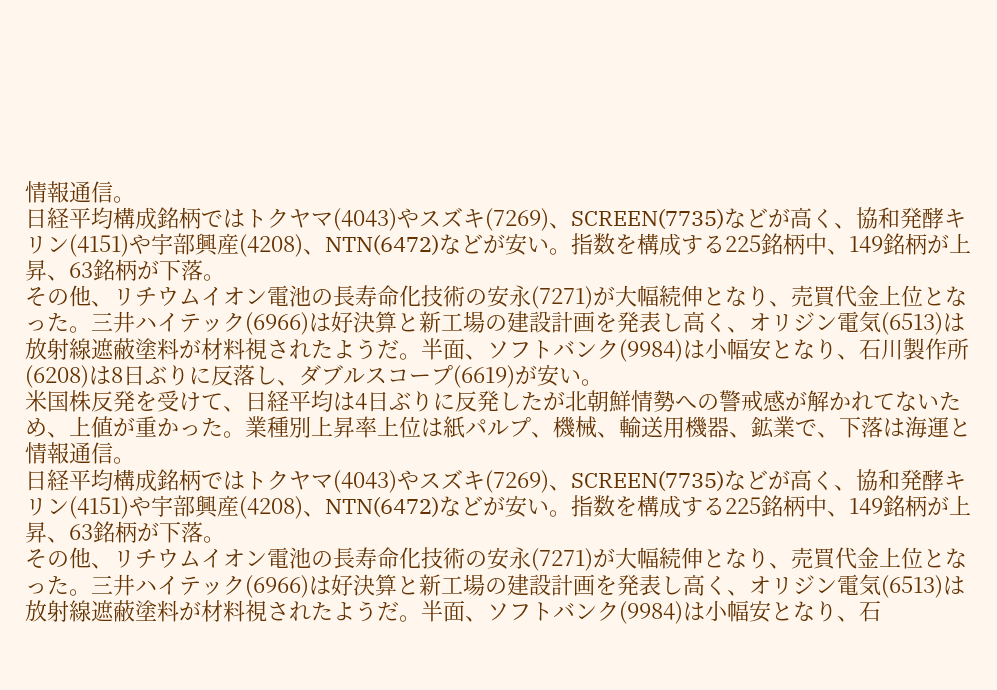情報通信。
日経平均構成銘柄ではトクヤマ(4043)やスズキ(7269)、SCREEN(7735)などが高く、協和発酵キリン(4151)や宇部興産(4208)、NTN(6472)などが安い。指数を構成する225銘柄中、149銘柄が上昇、63銘柄が下落。
その他、リチウムイオン電池の長寿命化技術の安永(7271)が大幅続伸となり、売買代金上位となった。三井ハイテック(6966)は好決算と新工場の建設計画を発表し高く、オリジン電気(6513)は放射線遮蔽塗料が材料視されたようだ。半面、ソフトバンク(9984)は小幅安となり、石川製作所(6208)は8日ぶりに反落し、ダブルスコープ(6619)が安い。
米国株反発を受けて、日経平均は4日ぶりに反発したが北朝鮮情勢への警戒感が解かれてないため、上値が重かった。業種別上昇率上位は紙パルプ、機械、輸送用機器、鉱業で、下落は海運と情報通信。
日経平均構成銘柄ではトクヤマ(4043)やスズキ(7269)、SCREEN(7735)などが高く、協和発酵キリン(4151)や宇部興産(4208)、NTN(6472)などが安い。指数を構成する225銘柄中、149銘柄が上昇、63銘柄が下落。
その他、リチウムイオン電池の長寿命化技術の安永(7271)が大幅続伸となり、売買代金上位となった。三井ハイテック(6966)は好決算と新工場の建設計画を発表し高く、オリジン電気(6513)は放射線遮蔽塗料が材料視されたようだ。半面、ソフトバンク(9984)は小幅安となり、石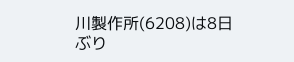川製作所(6208)は8日ぶり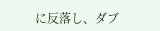に反落し、ダブ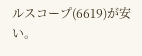ルスコープ(6619)が安い。